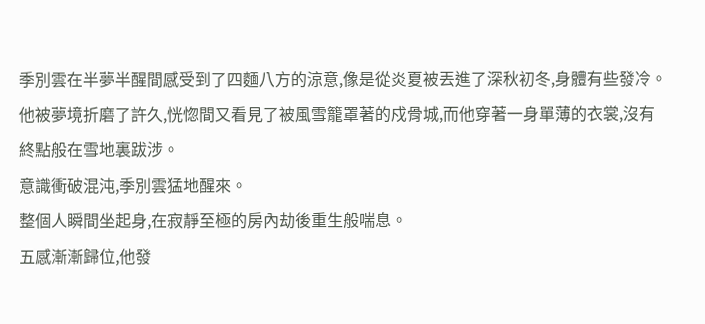季別雲在半夢半醒間感受到了四麵八方的涼意,像是從炎夏被丟進了深秋初冬,身體有些發冷。
他被夢境折磨了許久,恍惚間又看見了被風雪籠罩著的戍骨城,而他穿著一身單薄的衣裳,沒有終點般在雪地裏跋涉。
意識衝破混沌,季別雲猛地醒來。
整個人瞬間坐起身,在寂靜至極的房內劫後重生般喘息。
五感漸漸歸位,他發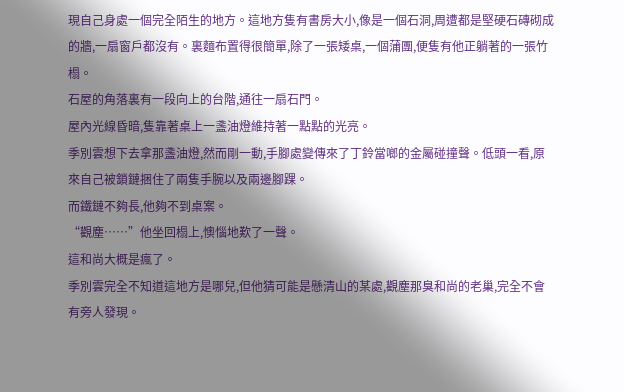現自己身處一個完全陌生的地方。這地方隻有書房大小,像是一個石洞,周遭都是堅硬石磚砌成的牆,一扇窗戶都沒有。裏麵布置得很簡單,除了一張矮桌,一個蒲團,便隻有他正躺著的一張竹榻。
石屋的角落裏有一段向上的台階,通往一扇石門。
屋內光線昏暗,隻靠著桌上一盞油燈維持著一點點的光亮。
季別雲想下去拿那盞油燈,然而剛一動,手腳處變傳來了丁鈴當啷的金屬碰撞聲。低頭一看,原來自己被鎖鏈捆住了兩隻手腕以及兩邊腳踝。
而鐵鏈不夠長,他夠不到桌案。
“觀塵……”他坐回榻上,懊惱地歎了一聲。
這和尚大概是瘋了。
季別雲完全不知道這地方是哪兒,但他猜可能是懸清山的某處,觀塵那臭和尚的老巢,完全不會有旁人發現。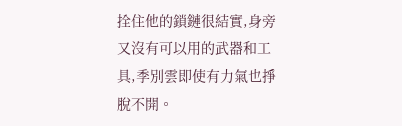拴住他的鎖鏈很結實,身旁又沒有可以用的武器和工具,季別雲即使有力氣也掙脫不開。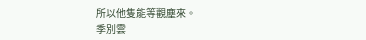所以他隻能等觀塵來。
季別雲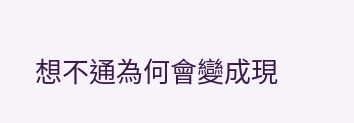想不通為何會變成現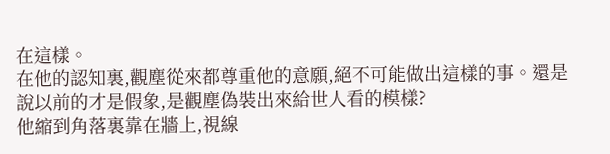在這樣。
在他的認知裏,觀塵從來都尊重他的意願,絕不可能做出這樣的事。還是說以前的才是假象,是觀塵偽裝出來給世人看的模樣?
他縮到角落裏靠在牆上,視線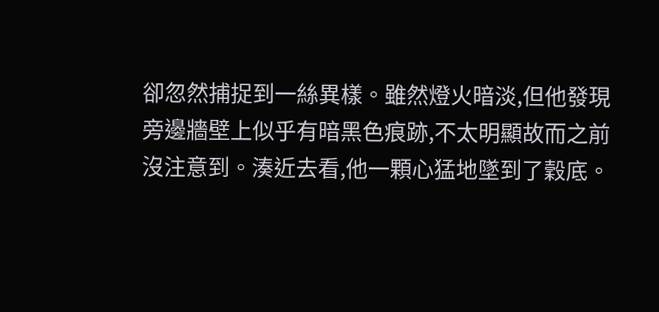卻忽然捕捉到一絲異樣。雖然燈火暗淡,但他發現旁邊牆壁上似乎有暗黑色痕跡,不太明顯故而之前沒注意到。湊近去看,他一顆心猛地墜到了穀底。